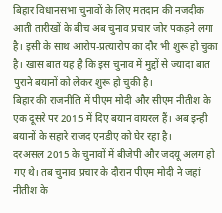बिहार विधानसभा चुनावों के लिए मतदान की नजदीक आती तारीखों के बीच अब चुनाव प्रचार जोर पकड़ने लगा है। इसी के साथ आरोप-प्रत्यारोप का दौर भी शुरू हो चुका है। खास बात यह है कि इस चुनाव में मुद्दों से ज्यादा बात पुराने बयानों को लेकर शुरू हो चुकी है।
बिहार की राजनीति में पीएम मोदी और सीएम नीतीश के एक दूसरे पर 2015 में दिए बयान वायरल हैं। अब इन्ही बयानों के सहारे राजद एनडीए को घेर रहा है।
दरअसल 2015 के चुनावों में बीजेपी और जदयू अलग हो गए थे। तब चुनाव प्रचार के दौरान पीएम मोदी ने जहां नीतीश के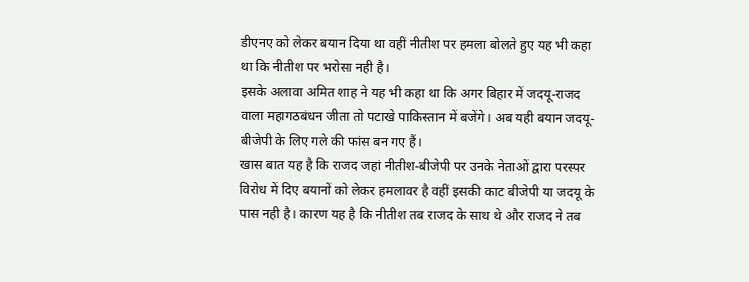डीएनए को लेकर बयान दिया था वहीं नीतीश पर हमला बोलते हुए यह भी कहा था कि नीतीश पर भरोसा नही है।
इसके अलावा अमित शाह ने यह भी कहा था कि अगर बिहार में जदयू-राजद वाला महागठबंधन जीता तो पटाखे पाकिस्तान में बजेंगे। अब यही बयान जदयू-बीजेपी के लिए गले की फांस बन गए हैं।
खास बात यह है कि राजद जहां नीतीश-बीजेपी पर उनके नेताओं द्वारा परस्पर विरोध में दिए बयानों को लेकर हमलावर है वहीं इसकी काट बीजेपी या जदयू के पास नही है। कारण यह है कि नीतीश तब राजद के साथ थे और राजद ने तब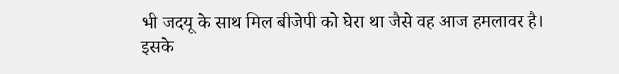भी जदयू के साथ मिल बीजेपी को घेरा था जैसे वह आज हमलावर है।
इसके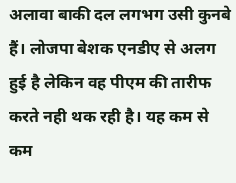अलावा बाकी दल लगभग उसी कुनबे हैं। लोजपा बेशक एनडीए से अलग हुई है लेकिन वह पीएम की तारीफ करते नही थक रही है। यह कम से कम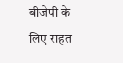बीजेपी के लिए राहत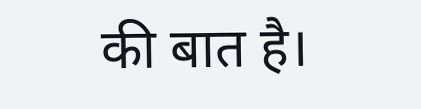की बात है।